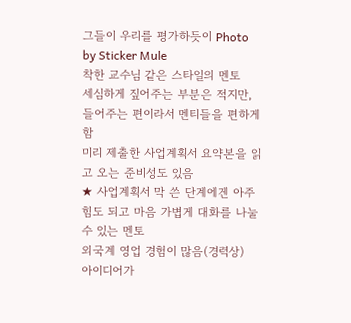그들이 우리를 평가하듯이 Photo by Sticker Mule
착한 교수님 같은 스타일의 멘토
세심하게 짚어주는 부분은 적지만, 들어주는 편이라서 멘티들을 편하게 함
미리 제출한 사업계획서 요약본을 읽고 오는 준비성도 있음
★ 사업계획서 막 쓴 단계에겐 아주 힘도 되고 마음 가볍게 대화를 나눌 수 있는 멘토
외국계 영업 경험이 많음(경력상)
아이디어가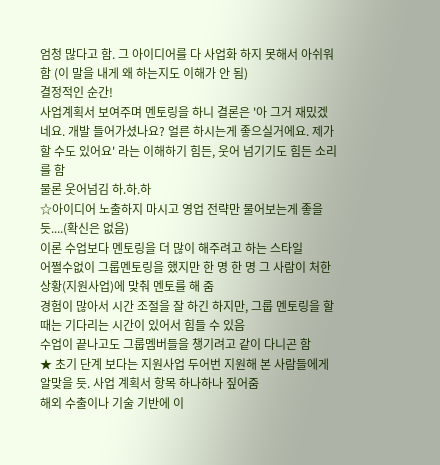엄청 많다고 함. 그 아이디어를 다 사업화 하지 못해서 아쉬워함 (이 말을 내게 왜 하는지도 이해가 안 됨)
결정적인 순간!
사업계획서 보여주며 멘토링을 하니 결론은 '아 그거 재밌겠네요. 개발 들어가셨나요? 얼른 하시는게 좋으실거에요. 제가 할 수도 있어요' 라는 이해하기 힘든, 웃어 넘기기도 힘든 소리를 함
물론 웃어넘김 하.하.하
☆아이디어 노출하지 마시고 영업 전략만 물어보는게 좋을 듯....(확신은 없음)
이론 수업보다 멘토링을 더 많이 해주려고 하는 스타일
어쩔수없이 그룹멘토링을 했지만 한 명 한 명 그 사람이 처한 상황(지원사업)에 맞춰 멘토를 해 줌
경험이 많아서 시간 조절을 잘 하긴 하지만, 그룹 멘토링을 할 때는 기다리는 시간이 있어서 힘들 수 있음
수업이 끝나고도 그룹멤버들을 챙기려고 같이 다니곤 함
★ 초기 단계 보다는 지원사업 두어번 지원해 본 사람들에게 알맞을 듯. 사업 계획서 항목 하나하나 짚어줌
해외 수출이나 기술 기반에 이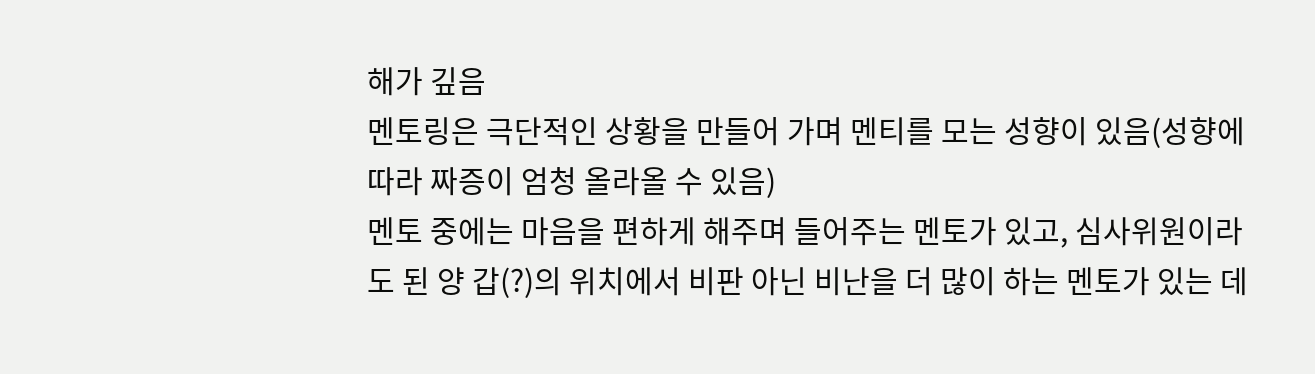해가 깊음
멘토링은 극단적인 상황을 만들어 가며 멘티를 모는 성향이 있음(성향에 따라 짜증이 엄청 올라올 수 있음)
멘토 중에는 마음을 편하게 해주며 들어주는 멘토가 있고, 심사위원이라도 된 양 갑(?)의 위치에서 비판 아닌 비난을 더 많이 하는 멘토가 있는 데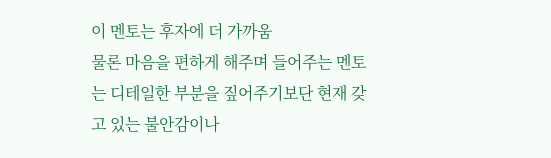이 멘토는 후자에 더 가까움
물론 마음을 편하게 해주며 들어주는 멘토는 디테일한 부분을 짚어주기보단 현재 갖고 있는 불안감이나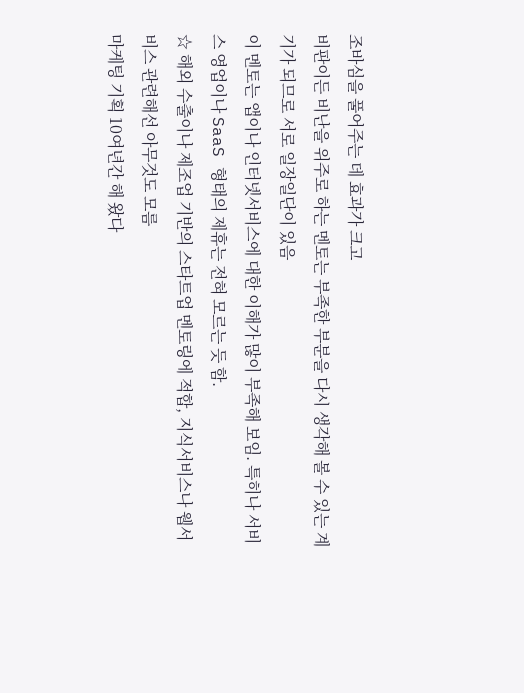조바심을 풀어주는 데 효과가 크고
비판이든 비난을 위주로 하는 멘토는 부족한 부분을 다시 생각해 볼 수 있는 계기가 되므로 서로 일장일단이 있음
이 멘토는 앱이나 인터넷서비스에 대한 이해가 많이 부족해 보임. 특히나 서비스 영업이나 SaaS 형태의 제휴는 전혀 모르는 듯 함.
☆ 해외 수출이나 제조업 기반의 스타트업 멘토링에 적합, 지식서비스나 웹서비스 관련해선 아무것도 모름
마케팅 기획 10여년간 해 왔다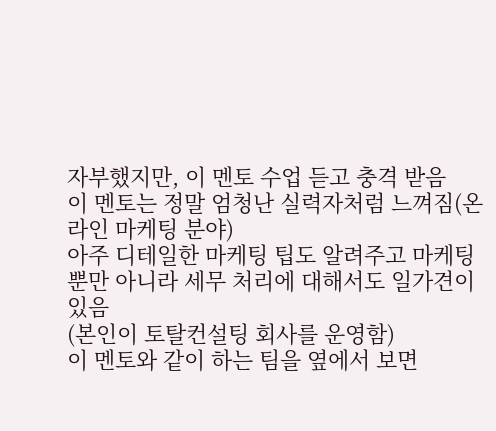자부했지만, 이 멘토 수업 듣고 충격 받음
이 멘토는 정말 엄청난 실력자처럼 느껴짐(온라인 마케팅 분야)
아주 디테일한 마케팅 팁도 알려주고 마케팅 뿐만 아니라 세무 처리에 대해서도 일가견이 있음
(본인이 토탈컨설팅 회사를 운영함)
이 멘토와 같이 하는 팀을 옆에서 보면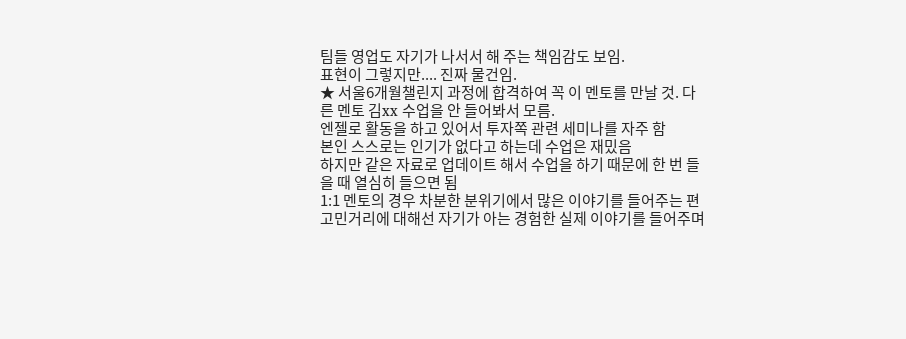팀들 영업도 자기가 나서서 해 주는 책임감도 보임.
표현이 그렇지만.... 진짜 물건임.
★ 서울6개월챌린지 과정에 합격하여 꼭 이 멘토를 만날 것. 다른 멘토 김xx 수업을 안 들어봐서 모름.
엔젤로 활동을 하고 있어서 투자쪽 관련 세미나를 자주 함
본인 스스로는 인기가 없다고 하는데 수업은 재밌음
하지만 같은 자료로 업데이트 해서 수업을 하기 때문에 한 번 들을 때 열심히 들으면 됨
1:1 멘토의 경우 차분한 분위기에서 많은 이야기를 들어주는 편
고민거리에 대해선 자기가 아는 경험한 실제 이야기를 들어주며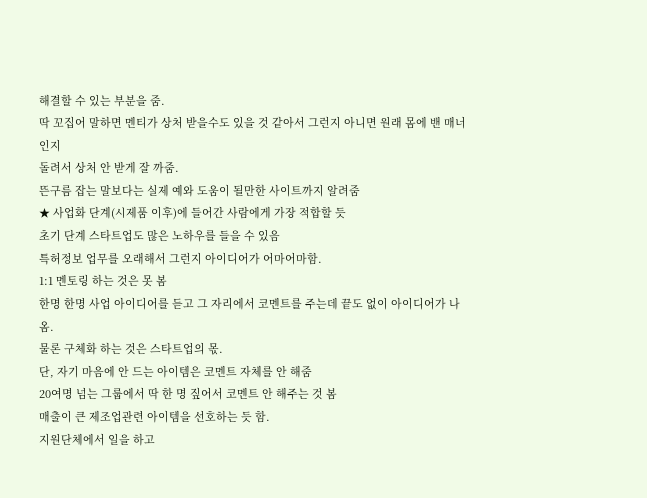해결할 수 있는 부분을 줌.
딱 꼬집어 말하면 멘티가 상처 받을수도 있을 것 같아서 그런지 아니면 원래 몸에 밴 매너인지
돌려서 상처 안 받게 잘 까줌.
뜬구름 잡는 말보다는 실제 예와 도움이 될만한 사이트까지 알려줌
★ 사업화 단계(시제품 이후)에 들어간 사람에게 가장 적합할 듯
초기 단계 스타트업도 많은 노하우를 들을 수 있음
특허정보 업무를 오래해서 그런지 아이디어가 어마어마함.
1:1 멘토링 하는 것은 못 봄
한명 한명 사업 아이디어를 듣고 그 자리에서 코멘트를 주는데 끝도 없이 아이디어가 나옴.
물론 구체화 하는 것은 스타트업의 몫.
단, 자기 마음에 안 드는 아이템은 코멘트 자체를 안 해줌
20여명 넘는 그룹에서 딱 한 명 짚어서 코멘트 안 해주는 것 봄
매출이 큰 제조업관련 아이템을 선호하는 듯 함.
지원단체에서 일을 하고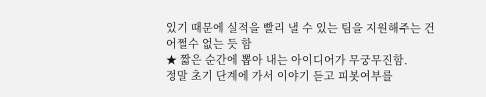있기 때문에 실적을 빨리 낼 수 있는 팀을 지원해주는 건 어쩔수 없는 듯 함
★ 짧은 순간에 뽑아 내는 아이디어가 무궁무진함.
정말 초기 단계에 가서 이야기 듣고 피봇여부를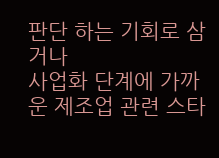판단 하는 기회로 삼거나
사업화 단계에 가까운 제조업 관련 스타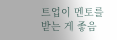트업이 멘토를 받는 게 좋음